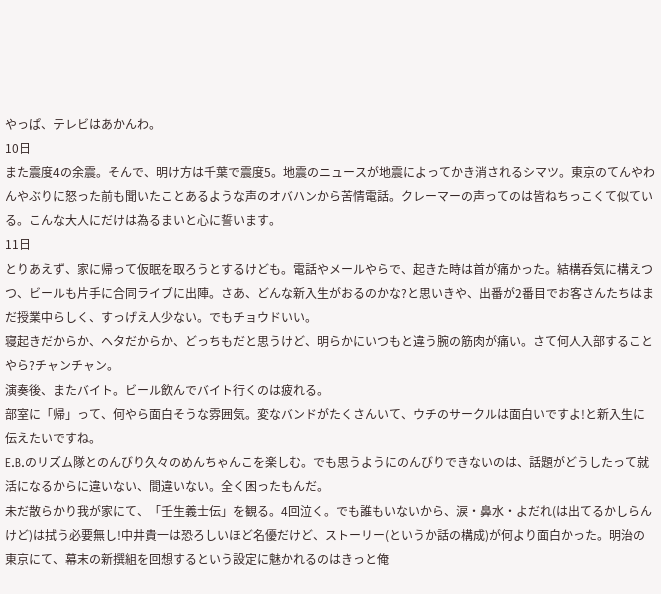やっぱ、テレビはあかんわ。
10日
また震度4の余震。そんで、明け方は千葉で震度5。地震のニュースが地震によってかき消されるシマツ。東京のてんやわんやぶりに怒った前も聞いたことあるような声のオバハンから苦情電話。クレーマーの声ってのは皆ねちっこくて似ている。こんな大人にだけは為るまいと心に誓います。
11日
とりあえず、家に帰って仮眠を取ろうとするけども。電話やメールやらで、起きた時は首が痛かった。結構呑気に構えつつ、ビールも片手に合同ライブに出陣。さあ、どんな新入生がおるのかな?と思いきや、出番が2番目でお客さんたちはまだ授業中らしく、すっげえ人少ない。でもチョウドいい。
寝起きだからか、ヘタだからか、どっちもだと思うけど、明らかにいつもと違う腕の筋肉が痛い。さて何人入部することやら?チャンチャン。
演奏後、またバイト。ビール飲んでバイト行くのは疲れる。
部室に「帰」って、何やら面白そうな雰囲気。変なバンドがたくさんいて、ウチのサークルは面白いですよ!と新入生に伝えたいですね。
E.B.のリズム隊とのんびり久々のめんちゃんこを楽しむ。でも思うようにのんびりできないのは、話題がどうしたって就活になるからに違いない、間違いない。全く困ったもんだ。
未だ散らかり我が家にて、「壬生義士伝」を観る。4回泣く。でも誰もいないから、涙・鼻水・よだれ(は出てるかしらんけど)は拭う必要無し!中井貴一は恐ろしいほど名優だけど、ストーリー(というか話の構成)が何より面白かった。明治の東京にて、幕末の新撰組を回想するという設定に魅かれるのはきっと俺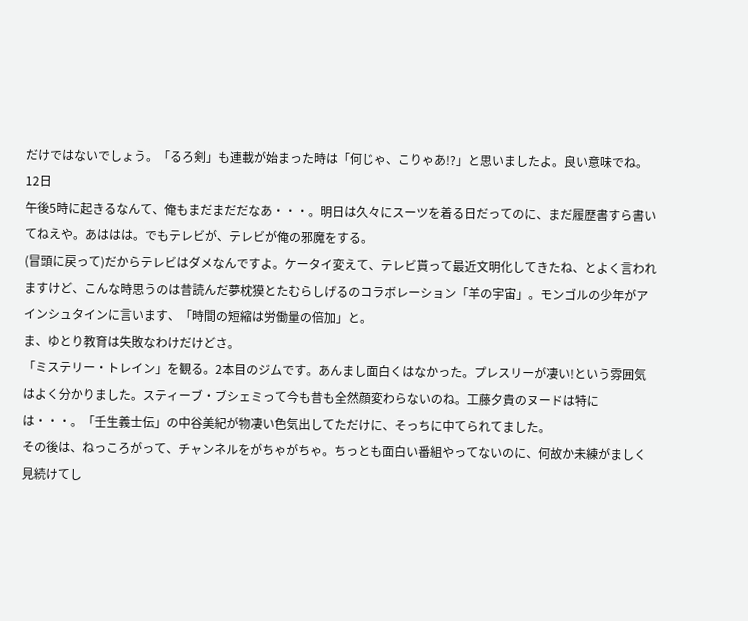だけではないでしょう。「るろ剣」も連載が始まった時は「何じゃ、こりゃあ!?」と思いましたよ。良い意味でね。
12日
午後5時に起きるなんて、俺もまだまだだなあ・・・。明日は久々にスーツを着る日だってのに、まだ履歴書すら書いてねえや。あははは。でもテレビが、テレビが俺の邪魔をする。
(冒頭に戻って)だからテレビはダメなんですよ。ケータイ変えて、テレビ貰って最近文明化してきたね、とよく言われますけど、こんな時思うのは昔読んだ夢枕獏とたむらしげるのコラボレーション「羊の宇宙」。モンゴルの少年がアインシュタインに言います、「時間の短縮は労働量の倍加」と。
ま、ゆとり教育は失敗なわけだけどさ。
「ミステリー・トレイン」を観る。2本目のジムです。あんまし面白くはなかった。プレスリーが凄い!という雰囲気はよく分かりました。スティーブ・ブシェミって今も昔も全然顔変わらないのね。工藤夕貴のヌードは特には・・・。「壬生義士伝」の中谷美紀が物凄い色気出してただけに、そっちに中てられてました。
その後は、ねっころがって、チャンネルをがちゃがちゃ。ちっとも面白い番組やってないのに、何故か未練がましく見続けてし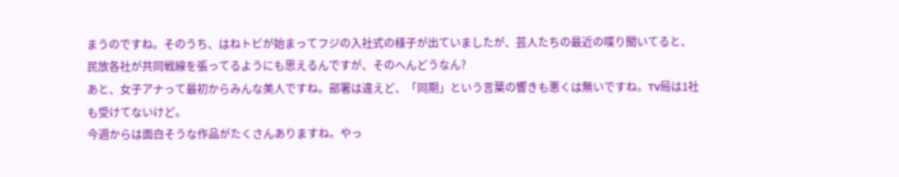まうのですね。そのうち、はねトビが始まってフジの入社式の様子が出ていましたが、芸人たちの最近の喋り聞いてると、民放各社が共同戦線を張ってるようにも思えるんですが、そのへんどうなん?
あと、女子アナって最初からみんな美人ですね。部署は違えど、「同期」という言葉の響きも悪くは無いですね。TV局は1社も受けてないけど。
今週からは面白そうな作品がたくさんありますね。やっ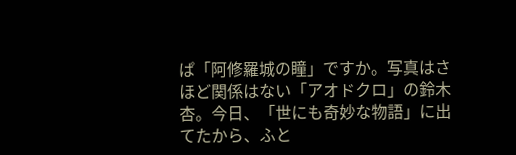ぱ「阿修羅城の瞳」ですか。写真はさほど関係はない「アオドクロ」の鈴木杏。今日、「世にも奇妙な物語」に出てたから、ふと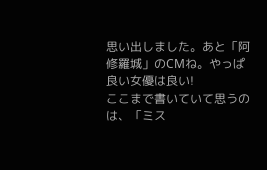思い出しました。あと「阿修羅城」のCMね。やっぱ良い女優は良い!
ここまで書いていて思うのは、「ミス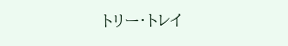トリー・トレイ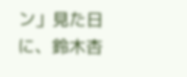ン」見た日に、鈴木杏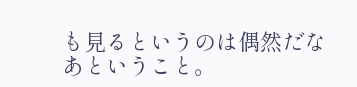も見るというのは偶然だなあということ。